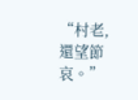“村老,還望節哀。”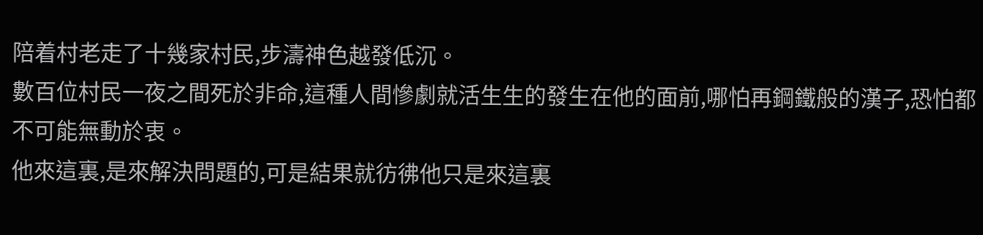陪着村老走了十幾家村民,步濤神色越發低沉。
數百位村民一夜之間死於非命,這種人間慘劇就活生生的發生在他的面前,哪怕再鋼鐵般的漢子,恐怕都不可能無動於衷。
他來這裏,是來解決問題的,可是結果就彷彿他只是來這裏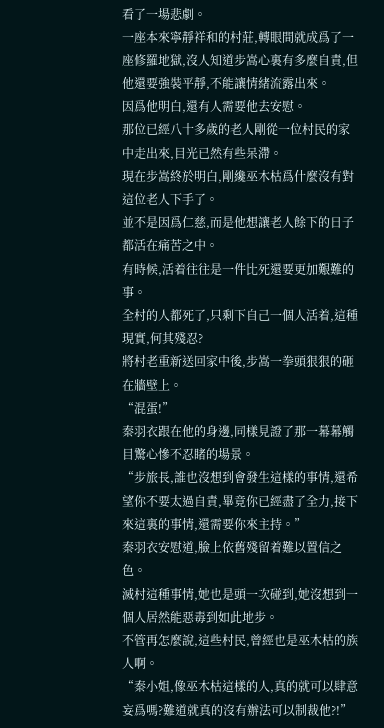看了一場悲劇。
一座本來寧靜祥和的村莊,轉眼間就成爲了一座修羅地獄,沒人知道步嵩心裏有多麼自責,但他還要強裝平靜,不能讓情緒流露出來。
因爲他明白,還有人需要他去安慰。
那位已經八十多歲的老人剛從一位村民的家中走出來,目光已然有些呆滯。
現在步嵩終於明白,剛纔巫木枯爲什麼沒有對這位老人下手了。
並不是因爲仁慈,而是他想讓老人餘下的日子都活在痛苦之中。
有時候,活着往往是一件比死還要更加艱難的事。
全村的人都死了,只剩下自己一個人活着,這種現實,何其殘忍?
將村老重新送回家中後,步嵩一拳頭狠狠的砸在牆壁上。
“混蛋!”
秦羽衣跟在他的身邊,同樣見證了那一幕幕觸目驚心慘不忍睹的場景。
“步旅長,誰也沒想到會發生這樣的事情,還希望你不要太過自責,畢竟你已經盡了全力,接下來這裏的事情,還需要你來主持。”
秦羽衣安慰道,臉上依舊殘留着難以置信之色。
滅村這種事情,她也是頭一次碰到,她沒想到一個人居然能惡毒到如此地步。
不管再怎麼說,這些村民,曾經也是巫木枯的族人啊。
“秦小姐,像巫木枯這樣的人,真的就可以肆意妄爲嗎?難道就真的沒有辦法可以制裁他?!”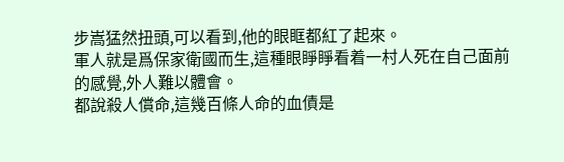步嵩猛然扭頭,可以看到,他的眼眶都紅了起來。
軍人就是爲保家衛國而生,這種眼睜睜看着一村人死在自己面前的感覺,外人難以體會。
都說殺人償命,這幾百條人命的血債是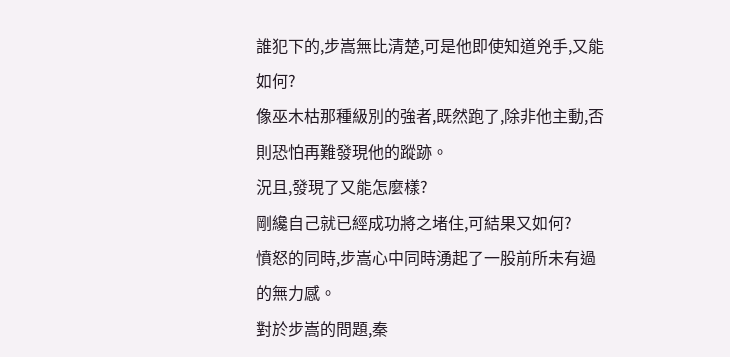誰犯下的,步嵩無比清楚,可是他即使知道兇手,又能如何?
像巫木枯那種級別的強者,既然跑了,除非他主動,否則恐怕再難發現他的蹤跡。
況且,發現了又能怎麼樣?
剛纔自己就已經成功將之堵住,可結果又如何?
憤怒的同時,步嵩心中同時湧起了一股前所未有過的無力感。
對於步嵩的問題,秦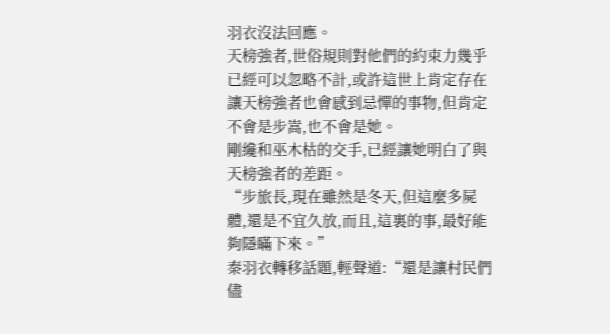羽衣沒法回應。
天榜強者,世俗規則對他們的約束力幾乎已經可以忽略不計,或許這世上肯定存在讓天榜強者也會感到忌憚的事物,但肯定不會是步嵩,也不會是她。
剛纔和巫木枯的交手,已經讓她明白了與天榜強者的差距。
“步旅長,現在雖然是冬天,但這麼多屍體,還是不宜久放,而且,這裏的事,最好能夠隱瞞下來。”
秦羽衣轉移話題,輕聲道:“還是讓村民們儘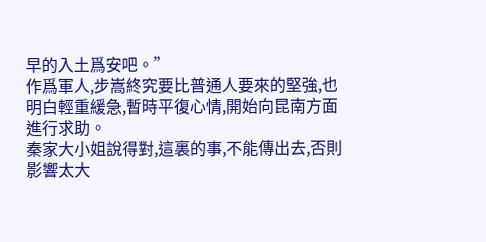早的入土爲安吧。”
作爲軍人,步嵩終究要比普通人要來的堅強,也明白輕重緩急,暫時平復心情,開始向昆南方面進行求助。
秦家大小姐說得對,這裏的事,不能傳出去,否則影響太大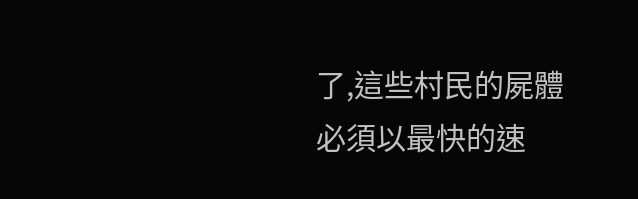了,這些村民的屍體必須以最快的速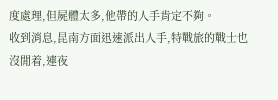度處理,但屍體太多,他帶的人手肯定不夠。
收到消息,昆南方面迅速派出人手,特戰旅的戰士也沒閒着,連夜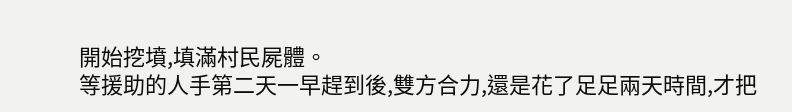開始挖墳,填滿村民屍體。
等援助的人手第二天一早趕到後,雙方合力,還是花了足足兩天時間,才把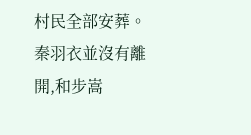村民全部安葬。
秦羽衣並沒有離開,和步嵩